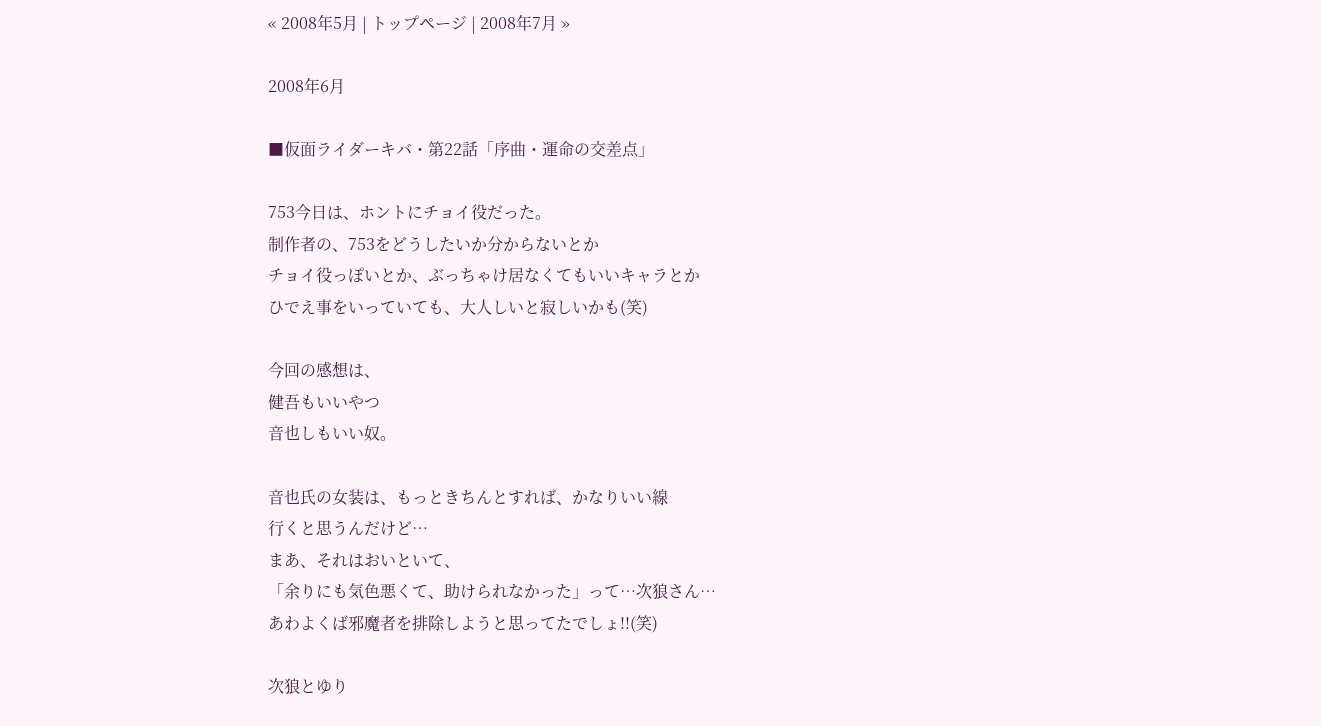« 2008年5月 | トップページ | 2008年7月 »

2008年6月

■仮面ライダーキバ・第22話「序曲・運命の交差点」

753今日は、ホントにチョイ役だった。
制作者の、753をどうしたいか分からないとか
チョイ役っぽいとか、ぶっちゃけ居なくてもいいキャラとか
ひでえ事をいっていても、大人しいと寂しいかも(笑)

今回の感想は、
健吾もいいやつ
音也しもいい奴。

音也氏の女装は、もっときちんとすれば、かなりいい線
行くと思うんだけど…
まあ、それはおいといて、
「余りにも気色悪くて、助けられなかった」って…次狼さん…
あわよくば邪魔者を排除しようと思ってたでしょ!!(笑)

次狼とゆり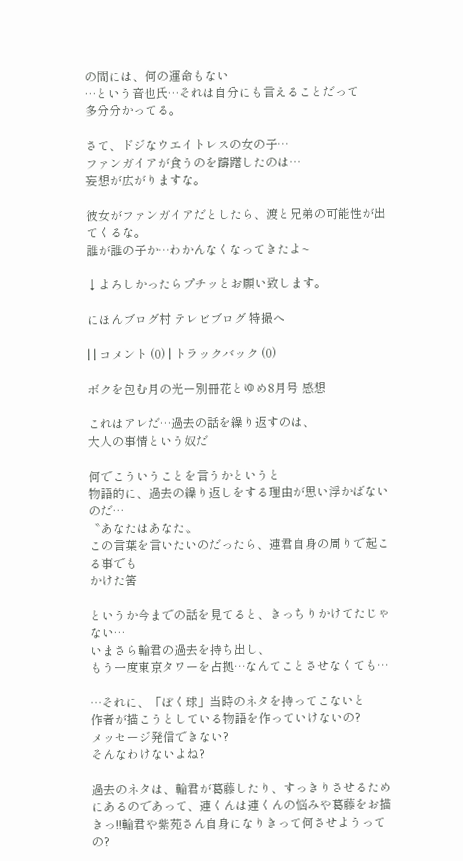の間には、何の運命もない
…という音也氏…それは自分にも言えることだって
多分分かってる。

さて、ドジなウエイトレスの女の子…
ファンガイアが食うのを躊躇したのは…
妄想が広がりますな。

彼女がファンガイアだとしたら、渡と兄弟の可能性が出てくるな。
誰が誰の子か…わかんなくなってきたよ~

↓よろしかったらプチッとお願い致します。

にほんブログ村 テレビブログ 特撮へ

| | コメント (0) | トラックバック (0)

ボクを包む月の光ー別冊花とゆめ8月号 感想

これはアレだ…過去の話を繰り返すのは、
大人の事情という奴だ

何でこういうことを言うかというと
物語的に、過去の繰り返しをする理由が思い浮かばないのだ…
〝あなたはあなた〟
この言葉を言いたいのだったら、連君自身の周りで起こる事でも
かけた筈

というか今までの話を見てると、きっちりかけてたじゃない…
いまさら輪君の過去を持ち出し、
もう一度東京タワーを占拠…なんてことさせなくても…

…それに、「ぼく球」当時のネタを持ってこないと
作者が描こうとしている物語を作っていけないの?
メッセージ発信できない?
そんなわけないよね?

過去のネタは、輪君が葛藤したり、すっきりさせるためにあるのであって、連くんは連くんの悩みや葛藤をお描きっ!!輪君や紫苑さん自身になりきって何させようっての?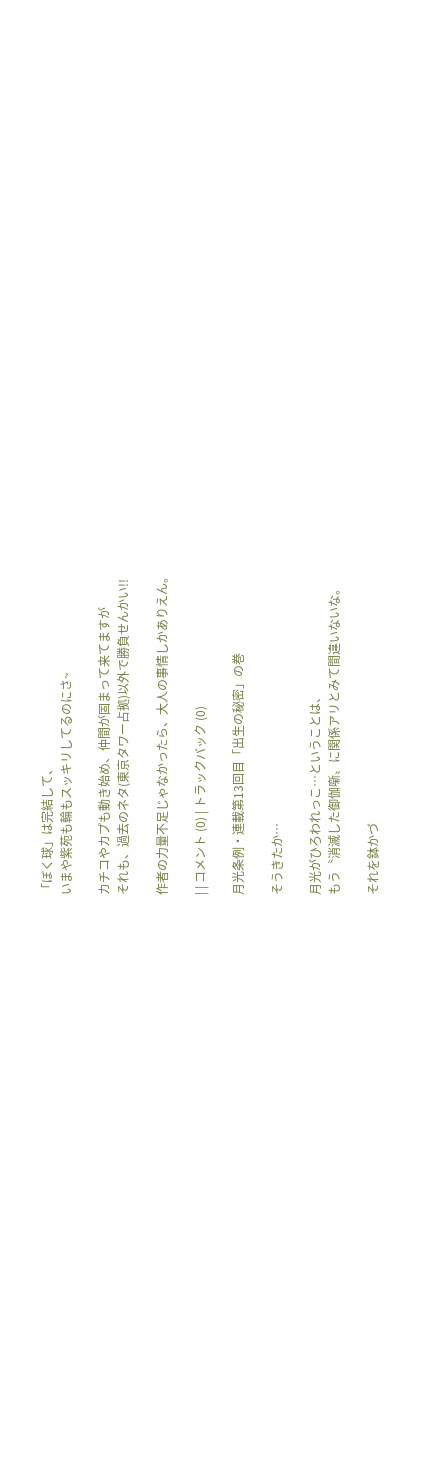「ぼく球」は完結して、
いまや紫苑も輪もスッキリしてるのにさ~

カチコやカプも動き始め、仲間が固まって来てますが
それも、過去のネタ(東京タワー占拠)以外で勝負せんかい!!

作者の力量不足じゃなかったら、大人の事情しかありえん。

| | コメント (0) | トラックバック (0)

月光条例・連載第13回目「出生の秘密」の巻

そうきたか…

月光がひろわれっこ…ということは、
もう〝消滅した御伽噺〟に関係アリとみて間違いないな。

それを鉢かづ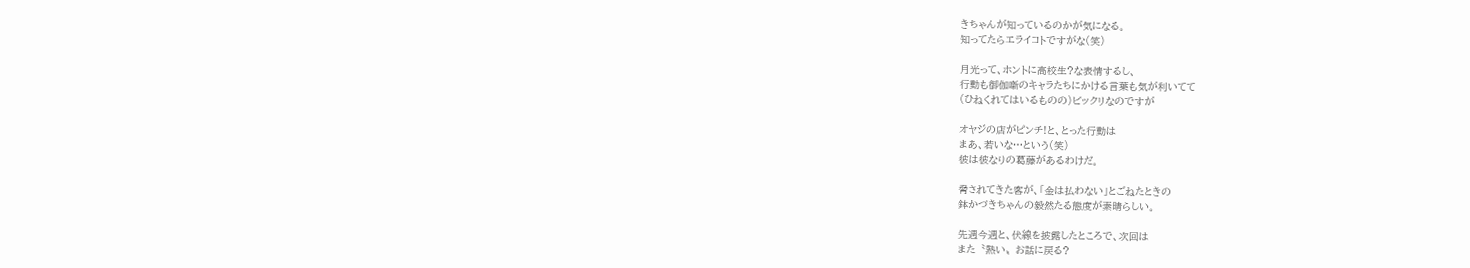きちゃんが知っているのかが気になる。
知ってたらエライコトですがな(笑)

月光って、ホントに高校生?な表情するし、
行動も御伽噺のキャラたちにかける言葉も気が利いてて
(ひねくれてはいるものの)ビックリなのですが

オヤジの店がピンチ!と、とった行動は
まあ、若いな…という(笑)
彼は彼なりの葛藤があるわけだ。

脅されてきた客が、「金は払わない」とごねたときの
鉢かづきちゃんの毅然たる態度が素晴らしい。

先週今週と、伏線を披露したところで、次回は
また〝熱い〟お話に戻る?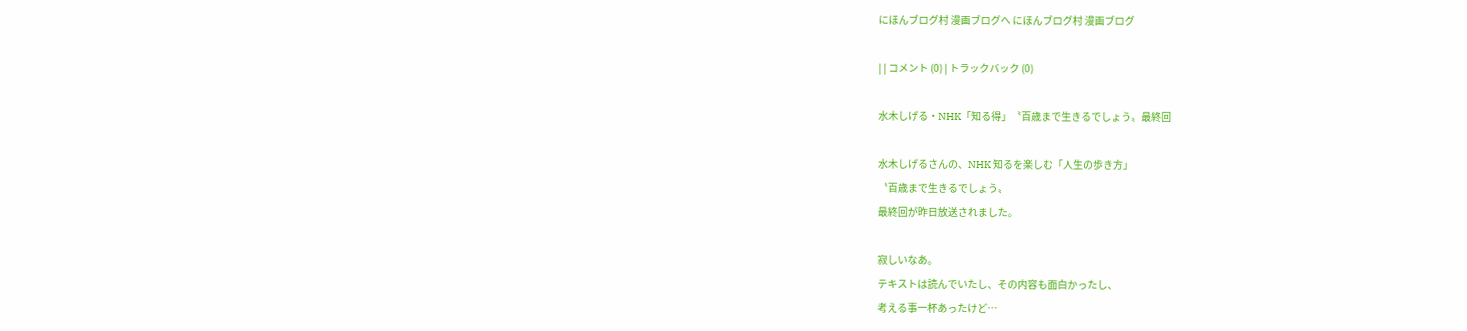にほんブログ村 漫画ブログへ にほんブログ村 漫画ブログ

| | コメント (0) | トラックバック (0)

水木しげる・NHK「知る得」〝百歳まで生きるでしょう〟最終回

水木しげるさんの、NHK 知るを楽しむ「人生の歩き方」
〝百歳まで生きるでしょう〟
最終回が昨日放送されました。

寂しいなあ。
テキストは読んでいたし、その内容も面白かったし、
考える事一杯あったけど…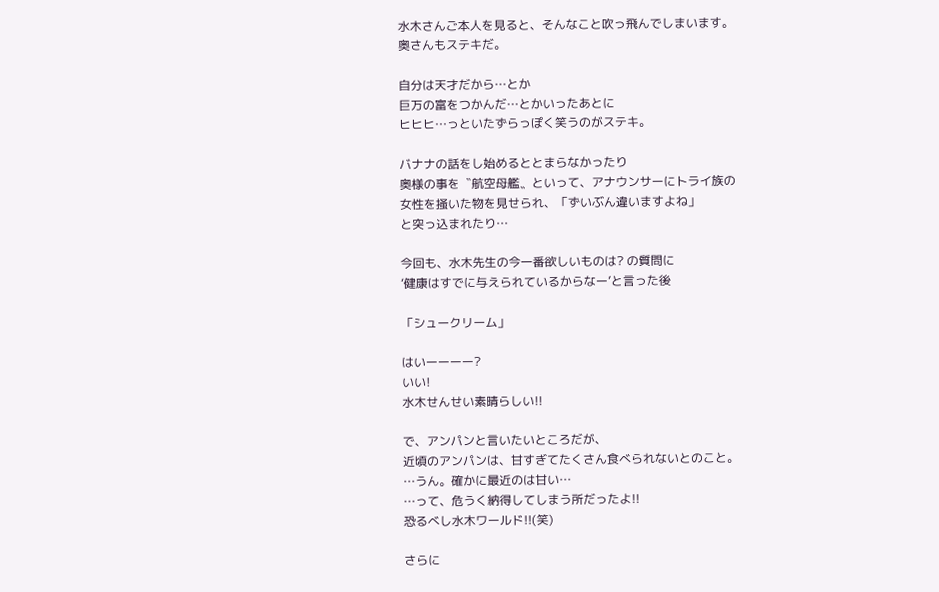水木さんご本人を見ると、そんなこと吹っ飛んでしまいます。
奥さんもステキだ。

自分は天才だから…とか
巨万の富をつかんだ…とかいったあとに
ヒヒヒ…っといたずらっぽく笑うのがステキ。

バナナの話をし始めるととまらなかったり
奥様の事を〝航空母艦〟といって、アナウンサーにトライ族の
女性を掻いた物を見せられ、「ずいぶん違いますよね」
と突っ込まれたり…

今回も、水木先生の今一番欲しいものは? の質問に
‘健康はすでに与えられているからなー’と言った後

「シュークリーム」

はいーーーー?
いい!
水木せんせい素晴らしい!!

で、アンパンと言いたいところだが、
近頃のアンパンは、甘すぎてたくさん食べられないとのこと。
…うん。確かに最近のは甘い…
…って、危うく納得してしまう所だったよ!!
恐るべし水木ワールド!!(笑)

さらに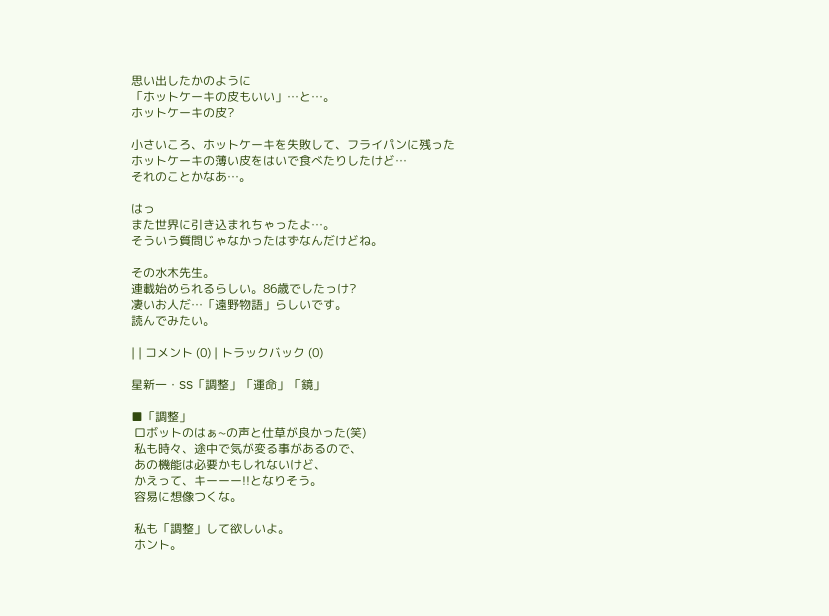思い出したかのように
「ホットケーキの皮もいい」…と…。
ホットケーキの皮?

小さいころ、ホットケーキを失敗して、フライパンに残った
ホットケーキの薄い皮をはいで食べたりしたけど…
それのことかなあ…。

はっ
また世界に引き込まれちゃったよ…。
そういう質問じゃなかったはずなんだけどね。

その水木先生。
連載始められるらしい。86歳でしたっけ?
凄いお人だ…「遠野物語」らしいです。
読んでみたい。

| | コメント (0) | トラックバック (0)

星新一・SS「調整」「運命」「鏡」

■「調整」
 ロボットのはぁ~の声と仕草が良かった(笑)
 私も時々、途中で気が変る事があるので、
 あの機能は必要かもしれないけど、
 かえって、キーーー!!となりそう。
 容易に想像つくな。

 私も「調整」して欲しいよ。
 ホント。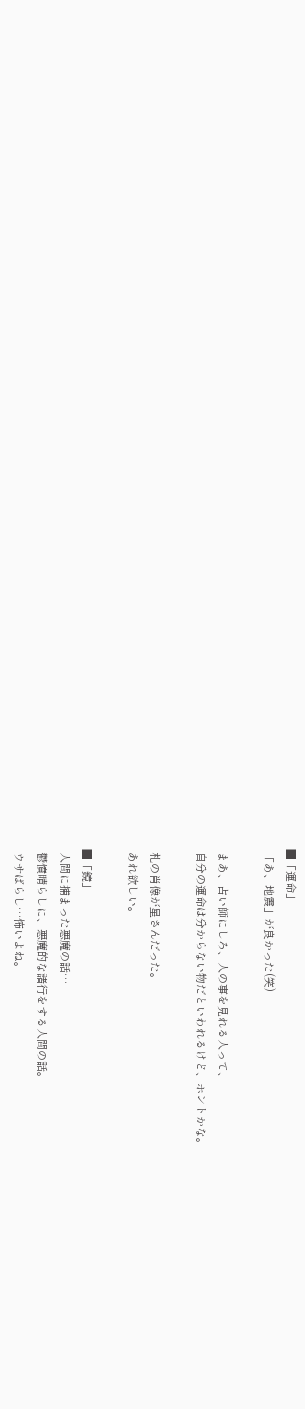■「運命」
 「あ、地震」が良かった(笑)

 まあ、占い師にしろ、人の事を見れる人って、
 自分の運命は分からない物だといわれるけど、ホントかな。

 札の肖像が星さんだった。
 あれ欲しい。

■「鏡」
 人間に捕まった悪魔の話…
 鬱憤晴らしに、悪魔的な諸行をする人間の話。
 ウサばらし…怖いよね。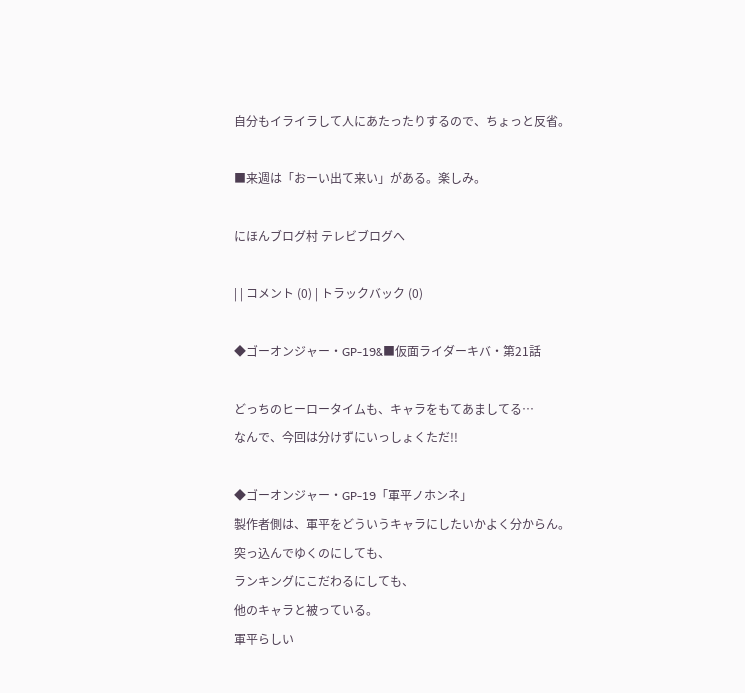自分もイライラして人にあたったりするので、ちょっと反省。

■来週は「おーい出て来い」がある。楽しみ。

にほんブログ村 テレビブログへ

| | コメント (0) | トラックバック (0)

◆ゴーオンジャー・GP-19&■仮面ライダーキバ・第21話

どっちのヒーロータイムも、キャラをもてあましてる…
なんで、今回は分けずにいっしょくただ!!

◆ゴーオンジャー・GP-19「軍平ノホンネ」
製作者側は、軍平をどういうキャラにしたいかよく分からん。
突っ込んでゆくのにしても、
ランキングにこだわるにしても、
他のキャラと被っている。
軍平らしい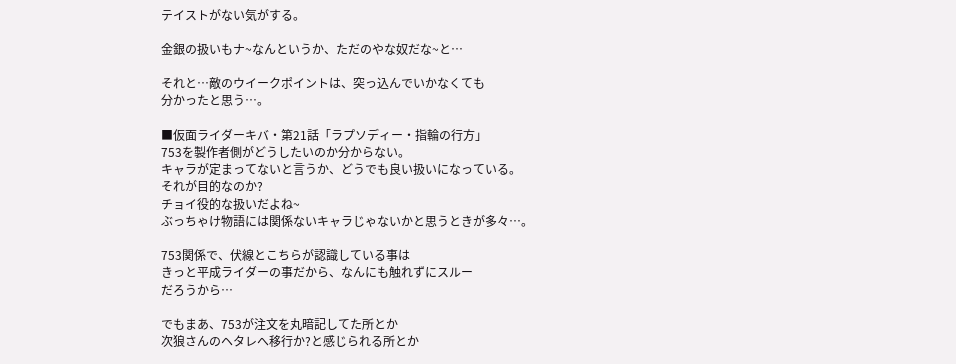テイストがない気がする。

金銀の扱いもナ~なんというか、ただのやな奴だな~と…

それと…敵のウイークポイントは、突っ込んでいかなくても
分かったと思う…。

■仮面ライダーキバ・第21話「ラプソディー・指輪の行方」
753を製作者側がどうしたいのか分からない。
キャラが定まってないと言うか、どうでも良い扱いになっている。
それが目的なのか?
チョイ役的な扱いだよね~
ぶっちゃけ物語には関係ないキャラじゃないかと思うときが多々…。

753関係で、伏線とこちらが認識している事は
きっと平成ライダーの事だから、なんにも触れずにスルー
だろうから…

でもまあ、753が注文を丸暗記してた所とか
次狼さんのヘタレへ移行か?と感じられる所とか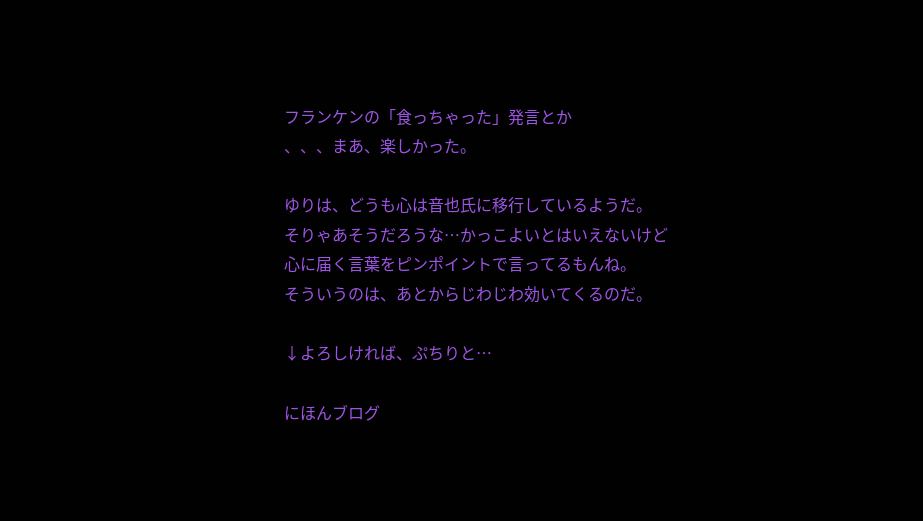フランケンの「食っちゃった」発言とか
、、、まあ、楽しかった。

ゆりは、どうも心は音也氏に移行しているようだ。
そりゃあそうだろうな…かっこよいとはいえないけど
心に届く言葉をピンポイントで言ってるもんね。
そういうのは、あとからじわじわ効いてくるのだ。

↓よろしければ、ぷちりと…

にほんブログ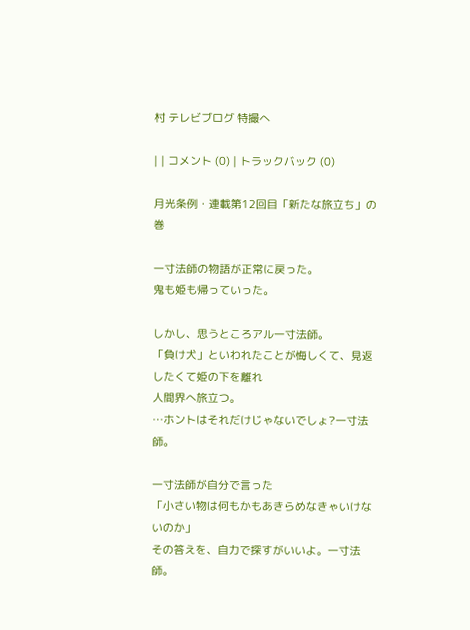村 テレビブログ 特撮へ

| | コメント (0) | トラックバック (0)

月光条例・連載第12回目「新たな旅立ち」の巻

一寸法師の物語が正常に戻った。
鬼も姫も帰っていった。

しかし、思うところアル一寸法師。
「負け犬」といわれたことが悔しくて、見返したくて姫の下を離れ
人間界へ旅立つ。
…ホントはそれだけじゃないでしょ?一寸法師。

一寸法師が自分で言った
「小さい物は何もかもあきらめなきゃいけないのか」
その答えを、自力で探すがいいよ。一寸法師。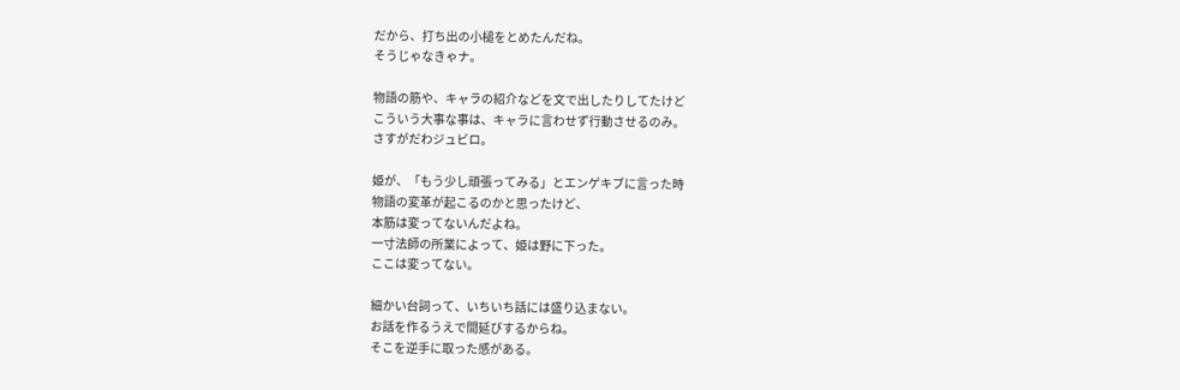だから、打ち出の小槌をとめたんだね。
そうじゃなきゃナ。

物語の筋や、キャラの紹介などを文で出したりしてたけど
こういう大事な事は、キャラに言わせず行動させるのみ。
さすがだわジュビロ。

姫が、「もう少し頑張ってみる」とエンゲキブに言った時
物語の変革が起こるのかと思ったけど、
本筋は変ってないんだよね。
一寸法師の所業によって、姫は野に下った。
ここは変ってない。

細かい台詞って、いちいち話には盛り込まない。
お話を作るうえで間延びするからね。
そこを逆手に取った感がある。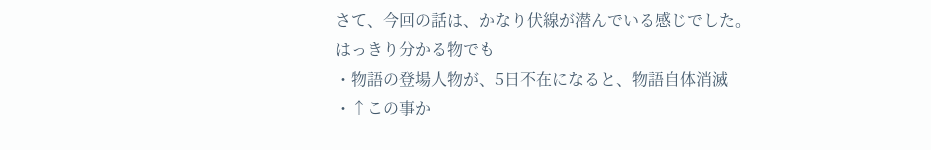さて、今回の話は、かなり伏線が潜んでいる感じでした。
はっきり分かる物でも
・物語の登場人物が、5日不在になると、物語自体消滅
・↑この事か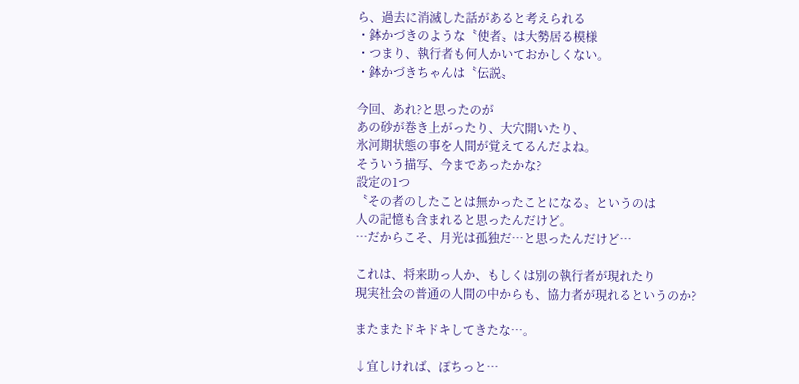ら、過去に消滅した話があると考えられる
・鉢かづきのような〝使者〟は大勢居る模様
・つまり、執行者も何人かいておかしくない。
・鉢かづきちゃんは〝伝説〟

今回、あれ?と思ったのが
あの砂が巻き上がったり、大穴開いたり、
氷河期状態の事を人間が覚えてるんだよね。
そういう描写、今まであったかな?
設定の1つ
〝その者のしたことは無かったことになる〟というのは
人の記憶も含まれると思ったんだけど。
…だからこそ、月光は孤独だ…と思ったんだけど…

これは、将来助っ人か、もしくは別の執行者が現れたり
現実社会の普通の人間の中からも、協力者が現れるというのか?

またまたドキドキしてきたな…。

↓宜しければ、ぽちっと…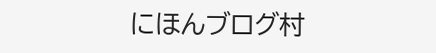にほんブログ村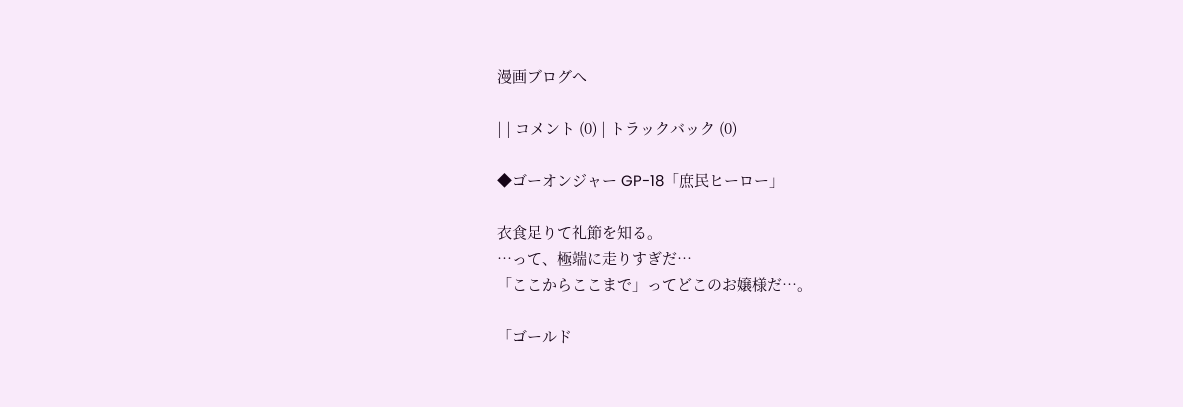漫画ブログへ

| | コメント (0) | トラックバック (0)

◆ゴーオンジャー GP-18「庶民ヒーロー」

衣食足りて礼節を知る。
…って、極端に走りすぎだ…
「ここからここまで」ってどこのお嬢様だ…。

「ゴールド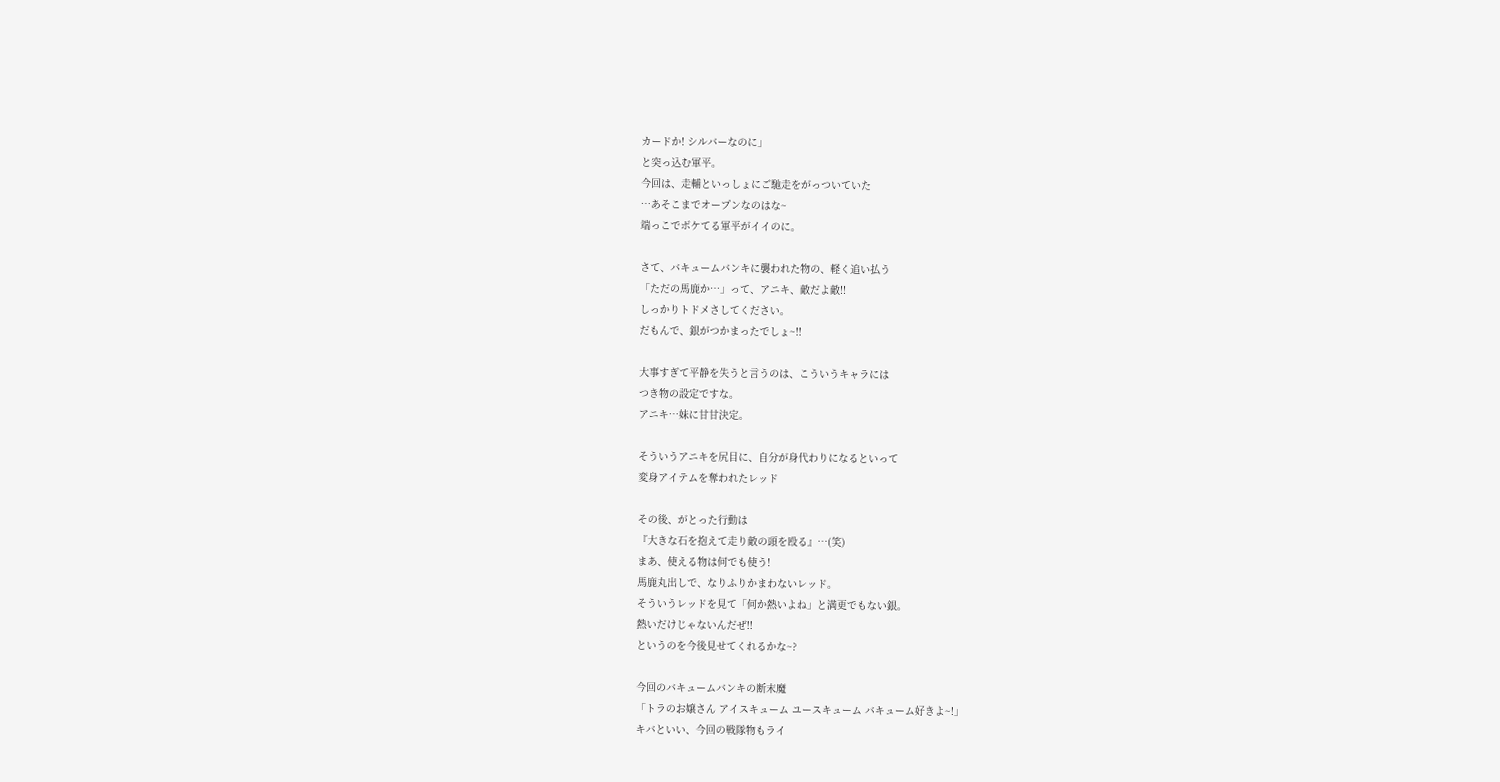カードか! シルバーなのに」
と突っ込む軍平。
今回は、走輔といっしょにご馳走をがっついていた
…あそこまでオープンなのはな~
端っこでボケてる軍平がイイのに。

さて、バキュームバンキに襲われた物の、軽く追い払う
「ただの馬鹿か…」って、アニキ、敵だよ敵!!
しっかりトドメさしてください。
だもんで、銀がつかまったでしょ~!!

大事すぎて平静を失うと言うのは、こういうキャラには
つき物の設定ですな。
アニキ…妹に甘甘決定。

そういうアニキを尻目に、自分が身代わりになるといって
変身アイテムを奪われたレッド

その後、がとった行動は
『大きな石を抱えて走り敵の頭を殴る』…(笑)
まあ、使える物は何でも使う!
馬鹿丸出しで、なりふりかまわないレッド。
そういうレッドを見て「何か熱いよね」と満更でもない銀。
熱いだけじゃないんだぜ!!
というのを今後見せてくれるかな~?

今回のバキュームバンキの断末魔
「トラのお嬢さん アイスキューム ユースキューム バキューム好きよ~!」
キバといい、今回の戦隊物もライ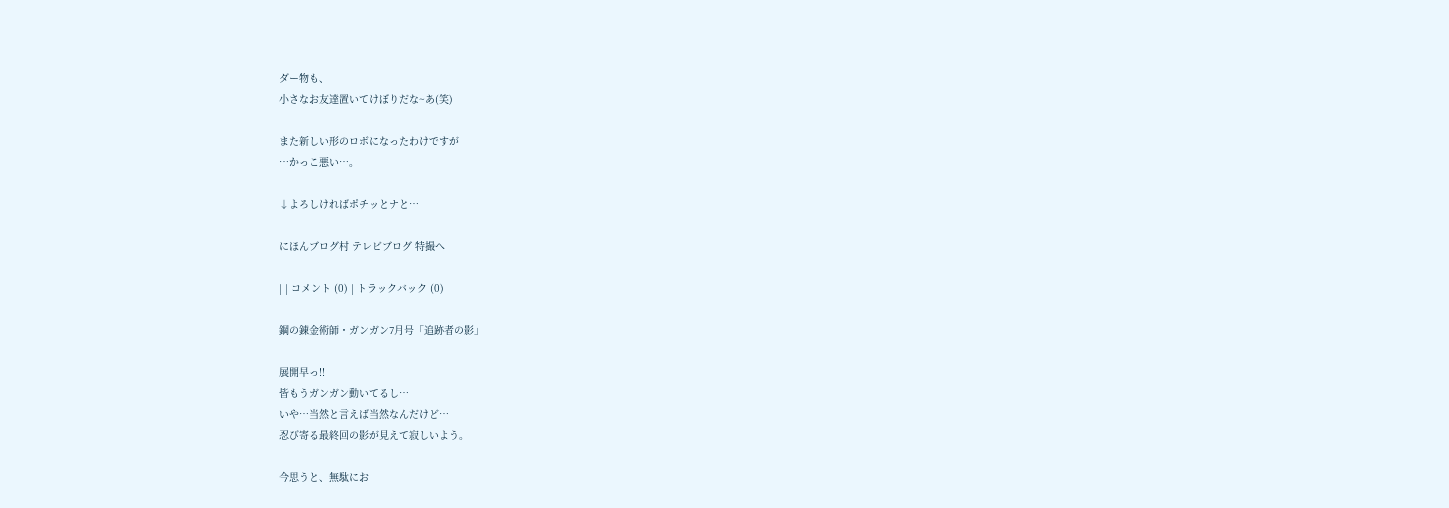ダー物も、
小さなお友達置いてけぼりだな~あ(笑)

また新しい形のロボになったわけですが
…かっこ悪い…。

↓よろしければポチッとナと…

にほんブログ村 テレビブログ 特撮へ

| | コメント (0) | トラックバック (0)

鋼の錬金術師・ガンガン7月号「追跡者の影」

展開早っ!!
皆もうガンガン動いてるし…
いや…当然と言えば当然なんだけど…
忍び寄る最終回の影が見えて寂しいよう。

今思うと、無駄にお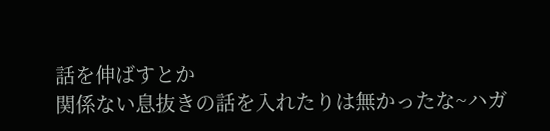話を伸ばすとか
関係ない息抜きの話を入れたりは無かったな~ハガ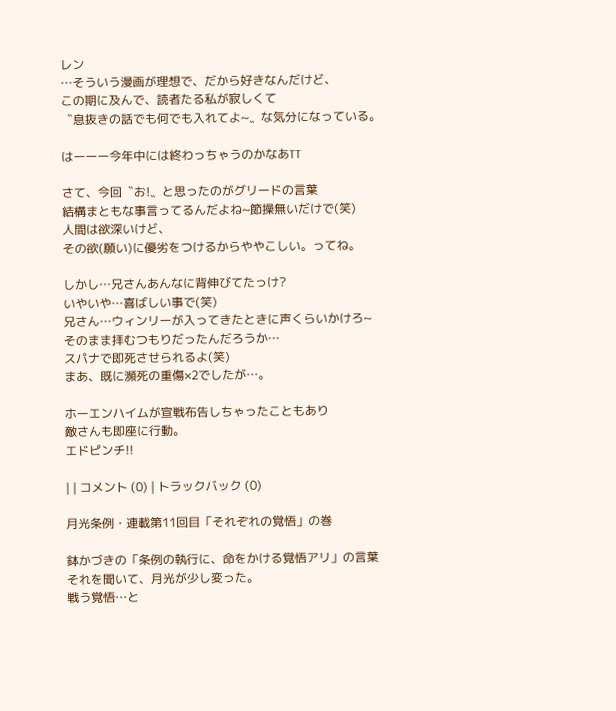レン
…そういう漫画が理想で、だから好きなんだけど、
この期に及んで、読者たる私が寂しくて
〝息抜きの話でも何でも入れてよ~〟な気分になっている。

はーーー今年中には終わっちゃうのかなあTT

さて、今回〝お!〟と思ったのがグリードの言葉
結構まともな事言ってるんだよね~節操無いだけで(笑)
人間は欲深いけど、
その欲(願い)に優劣をつけるからややこしい。ってね。

しかし…兄さんあんなに背伸びてたっけ?
いやいや…喜ばしい事で(笑)
兄さん…ウィンリーが入ってきたときに声くらいかけろ~
そのまま拝むつもりだったんだろうか…
スパナで即死させられるよ(笑)
まあ、既に瀕死の重傷×2でしたが…。

ホーエンハイムが宣戦布告しちゃったこともあり
敵さんも即座に行動。
エドピンチ!!

| | コメント (0) | トラックバック (0)

月光条例・連載第11回目「それぞれの覚悟」の巻

鉢かづきの「条例の執行に、命をかける覚悟アリ」の言葉
それを聞いて、月光が少し変った。
戦う覚悟…と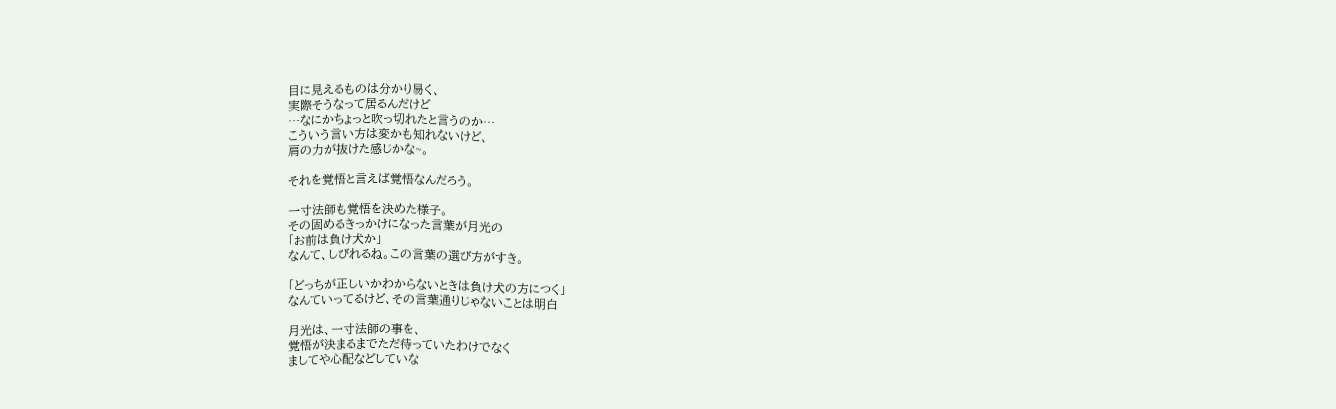目に見えるものは分かり易く、
実際そうなって居るんだけど
…なにかちょっと吹っ切れたと言うのか…
こういう言い方は変かも知れないけど、
肩の力が抜けた感じかな~。

それを覚悟と言えば覚悟なんだろう。

一寸法師も覚悟を決めた様子。
その固めるきっかけになった言葉が月光の
「お前は負け犬か」
なんて、しびれるね。この言葉の選び方がすき。

「どっちが正しいかわからないときは負け犬の方につく」
なんていってるけど、その言葉通りじゃないことは明白

月光は、一寸法師の事を、
覚悟が決まるまでただ待っていたわけでなく
ましてや心配などしていな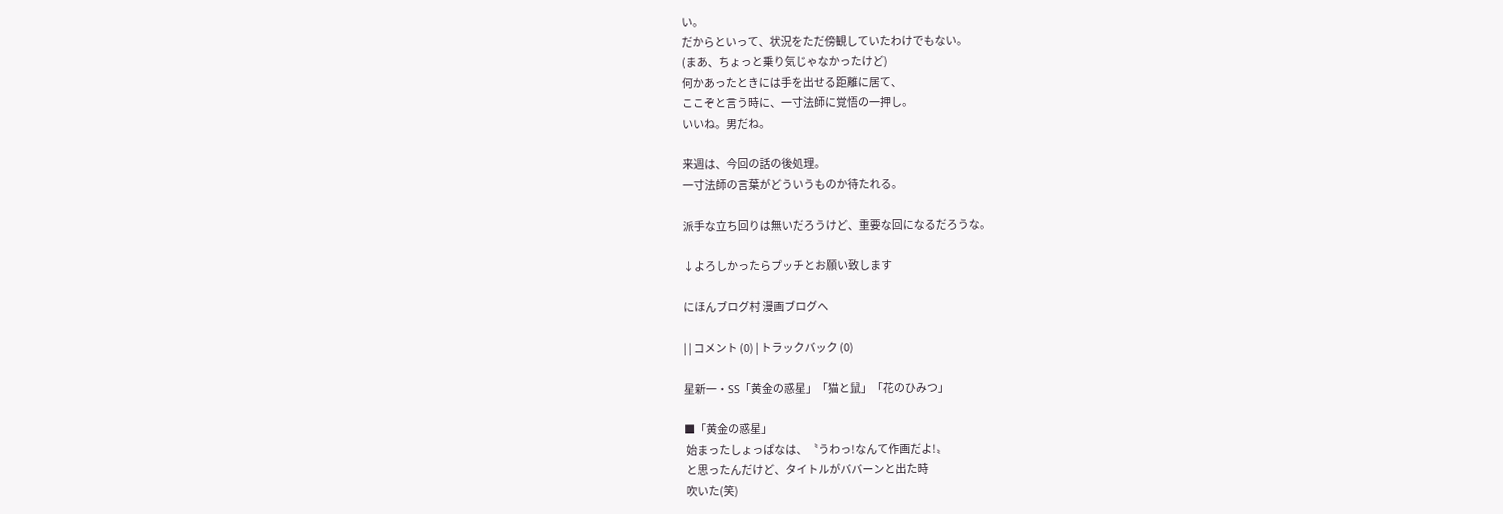い。
だからといって、状況をただ傍観していたわけでもない。
(まあ、ちょっと乗り気じゃなかったけど)
何かあったときには手を出せる距離に居て、
ここぞと言う時に、一寸法師に覚悟の一押し。
いいね。男だね。

来週は、今回の話の後処理。
一寸法師の言葉がどういうものか待たれる。

派手な立ち回りは無いだろうけど、重要な回になるだろうな。

↓よろしかったらプッチとお願い致します

にほんブログ村 漫画ブログへ

| | コメント (0) | トラックバック (0)

星新一・SS「黄金の惑星」「猫と鼠」「花のひみつ」

■「黄金の惑星」
 始まったしょっぱなは、〝うわっ!なんて作画だよ!〟
 と思ったんだけど、タイトルがババーンと出た時
 吹いた(笑)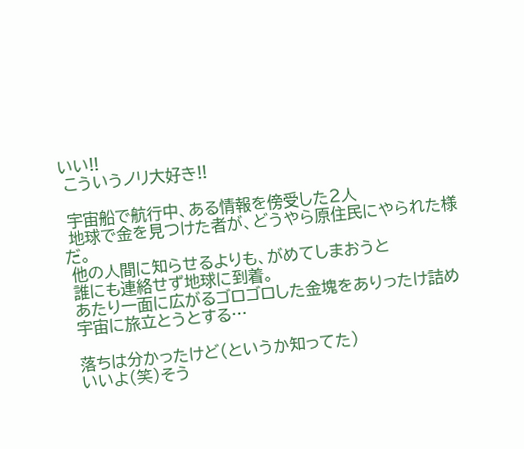いい!!
 こういうノリ大好き!!

 宇宙船で航行中、ある情報を傍受した2人
 地球で金を見つけた者が、どうやら原住民にやられた様だ。
 他の人間に知らせるよりも、がめてしまおうと
 誰にも連絡せず地球に到着。
 あたり一面に広がるゴロゴロした金塊をありったけ詰め
 宇宙に旅立とうとする…

 落ちは分かったけど(というか知ってた)
 いいよ(笑)そう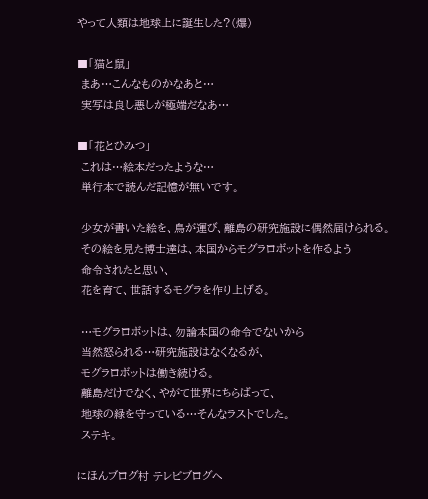やって人類は地球上に誕生した?(爆)

■「猫と鼠」
 まあ…こんなものかなあと…
 実写は良し悪しが極端だなあ…

■「花とひみつ」
 これは…絵本だったような…
 単行本で読んだ記憶が無いです。

 少女が書いた絵を、鳥が運び、離島の研究施設に偶然届けられる。
 その絵を見た博士達は、本国からモグラロボットを作るよう
 命令されたと思い、
 花を育て、世話するモグラを作り上げる。

 …モグラロボットは、勿論本国の命令でないから
 当然怒られる…研究施設はなくなるが、
 モグラロボットは働き続ける。
 離島だけでなく、やがて世界にちらばって、
 地球の緑を守っている…そんなラストでした。
 ステキ。

にほんブログ村 テレビブログへ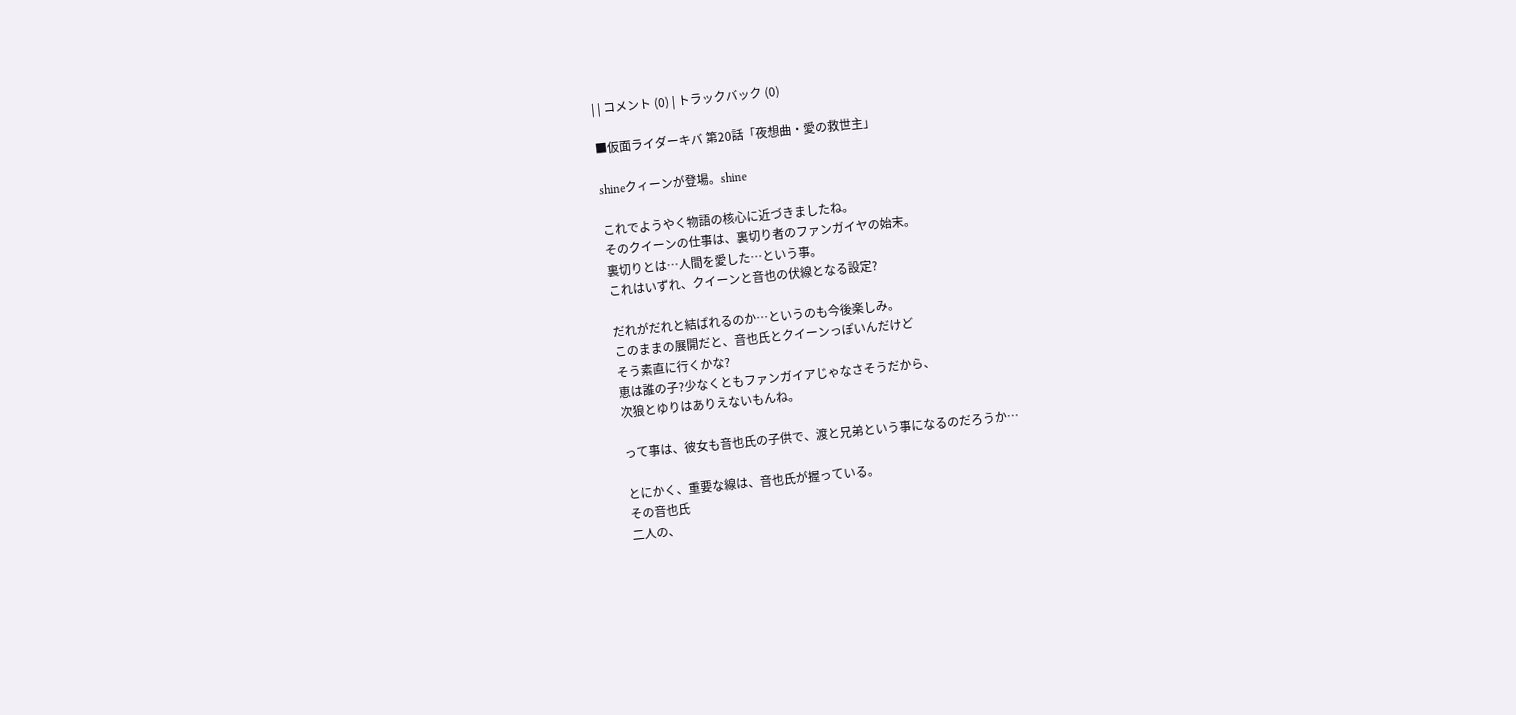| | コメント (0) | トラックバック (0)

■仮面ライダーキバ 第20話「夜想曲・愛の救世主」

shineクィーンが登場。shine

これでようやく物語の核心に近づきましたね。
そのクイーンの仕事は、裏切り者のファンガイヤの始末。
裏切りとは…人間を愛した…という事。
これはいずれ、クイーンと音也の伏線となる設定?

だれがだれと結ばれるのか…というのも今後楽しみ。
このままの展開だと、音也氏とクイーンっぽいんだけど
そう素直に行くかな?
恵は誰の子?少なくともファンガイアじゃなさそうだから、
次狼とゆりはありえないもんね。

って事は、彼女も音也氏の子供で、渡と兄弟という事になるのだろうか…

とにかく、重要な線は、音也氏が握っている。
その音也氏
二人の、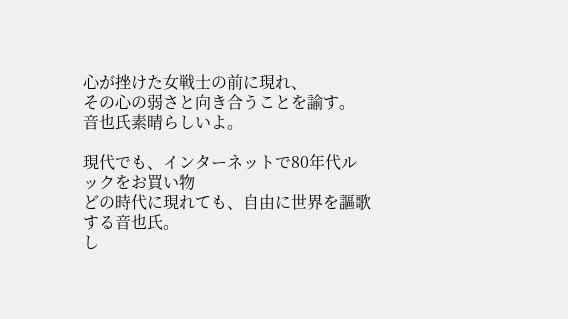心が挫けた女戦士の前に現れ、
その心の弱さと向き合うことを諭す。
音也氏素晴らしいよ。

現代でも、インターネットで80年代ルックをお買い物
どの時代に現れても、自由に世界を謳歌する音也氏。
し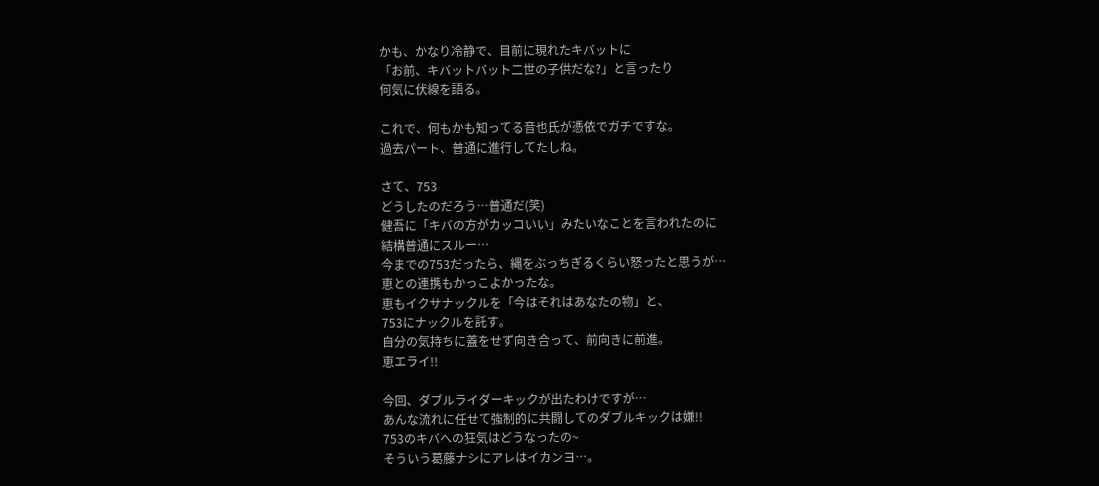かも、かなり冷静で、目前に現れたキバットに
「お前、キバットバット二世の子供だな?」と言ったり
何気に伏線を語る。

これで、何もかも知ってる音也氏が憑依でガチですな。
過去パート、普通に進行してたしね。

さて、753
どうしたのだろう…普通だ(笑)
健吾に「キバの方がカッコいい」みたいなことを言われたのに
結構普通にスルー…
今までの753だったら、縄をぶっちぎるくらい怒ったと思うが…
恵との連携もかっこよかったな。
恵もイクサナックルを「今はそれはあなたの物」と、
753にナックルを託す。
自分の気持ちに蓋をせず向き合って、前向きに前進。
恵エライ!!

今回、ダブルライダーキックが出たわけですが…
あんな流れに任せて強制的に共闘してのダブルキックは嫌!!
753のキバへの狂気はどうなったの~
そういう葛藤ナシにアレはイカンヨ…。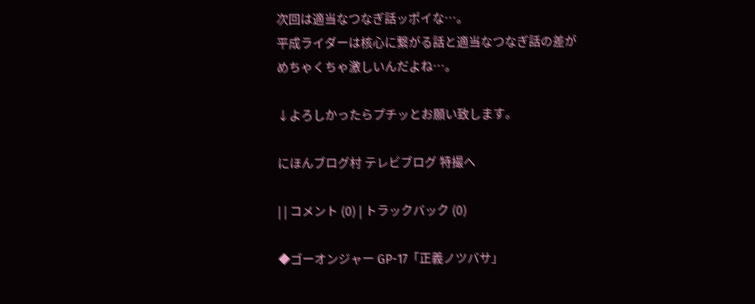次回は適当なつなぎ話ッポイな…。
平成ライダーは核心に繋がる話と適当なつなぎ話の差が
めちゃくちゃ激しいんだよね…。

↓よろしかったらプチッとお願い致します。

にほんブログ村 テレビブログ 特撮へ

| | コメント (0) | トラックバック (0)

◆ゴーオンジャー GP-17「正義ノツバサ」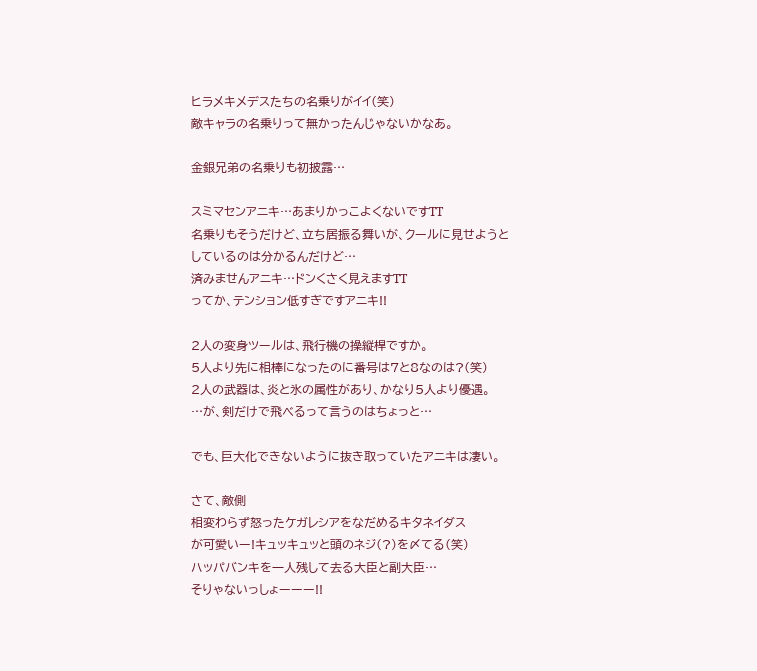ヒラメキメデスたちの名乗りがイイ(笑)
敵キャラの名乗りって無かったんじゃないかなあ。

金銀兄弟の名乗りも初披露…

スミマセンアニキ…あまりかっこよくないですTT
名乗りもそうだけど、立ち居振る舞いが、クールに見せようと
しているのは分かるんだけど…
済みませんアニキ…ドンくさく見えますTT
ってか、テンション低すぎですアニキ!!

2人の変身ツールは、飛行機の操縦桿ですか。
5人より先に相棒になったのに番号は7と8なのは?(笑)
2人の武器は、炎と氷の属性があり、かなり5人より優遇。
…が、剣だけで飛べるって言うのはちょっと…

でも、巨大化できないように抜き取っていたアニキは凄い。

さて、敵側
相変わらず怒ったケガレシアをなだめるキタネイダス
が可愛いー!キュッキュッと頭のネジ(?)を〆てる(笑)
ハッパバンキを一人残して去る大臣と副大臣…
そりゃないっしょーーー!!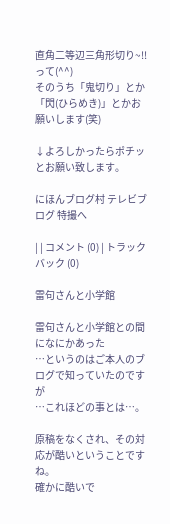直角二等辺三角形切り~!!って(^^)
そのうち「鬼切り」とか「閃(ひらめき)」とかお願いします(笑)

↓よろしかったらポチッとお願い致します。

にほんブログ村 テレビブログ 特撮へ

| | コメント (0) | トラックバック (0)

雷句さんと小学館

雷句さんと小学館との間になにかあった
…というのはご本人のブログで知っていたのですが
…これほどの事とは…。

原稿をなくされ、その対応が酷いということですね。
確かに酷いで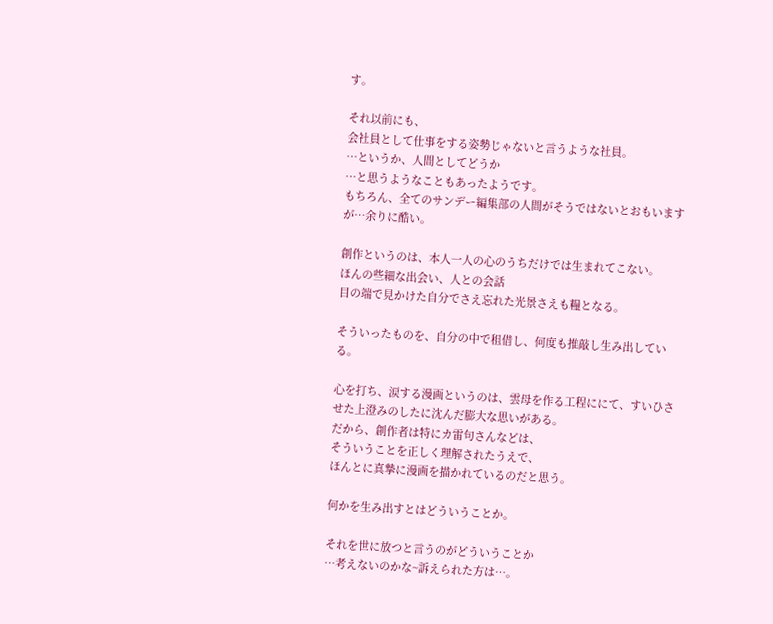す。

それ以前にも、
会社員として仕事をする姿勢じゃないと言うような社員。
…というか、人間としてどうか
…と思うようなこともあったようです。
もちろん、全てのサンデー編集部の人間がそうではないとおもいますが…余りに酷い。

創作というのは、本人一人の心のうちだけでは生まれてこない。
ほんの些細な出会い、人との会話
目の端で見かけた自分でさえ忘れた光景さえも糧となる。

そういったものを、自分の中で租借し、何度も推敲し生み出している。

心を打ち、涙する漫画というのは、雲母を作る工程ににて、すいひさせた上澄みのしたに沈んだ膨大な思いがある。
だから、創作者は特にカ雷句さんなどは、
そういうことを正しく理解されたうえで、
ほんとに真摯に漫画を描かれているのだと思う。

何かを生み出すとはどういうことか。

それを世に放つと言うのがどういうことか
…考えないのかな~訴えられた方は…。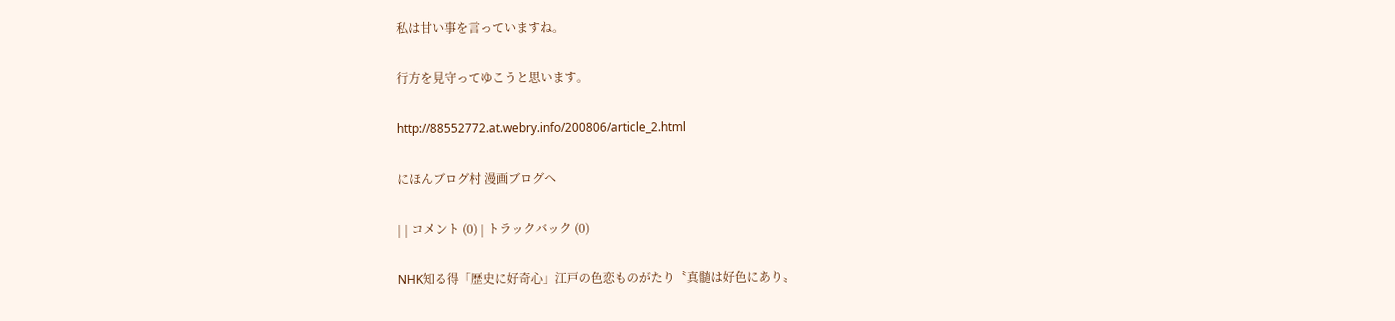私は甘い事を言っていますね。

行方を見守ってゆこうと思います。

http://88552772.at.webry.info/200806/article_2.html

にほんブログ村 漫画ブログへ

| | コメント (0) | トラックバック (0)

NHK知る得「歴史に好奇心」江戸の色恋ものがたり〝真髄は好色にあり〟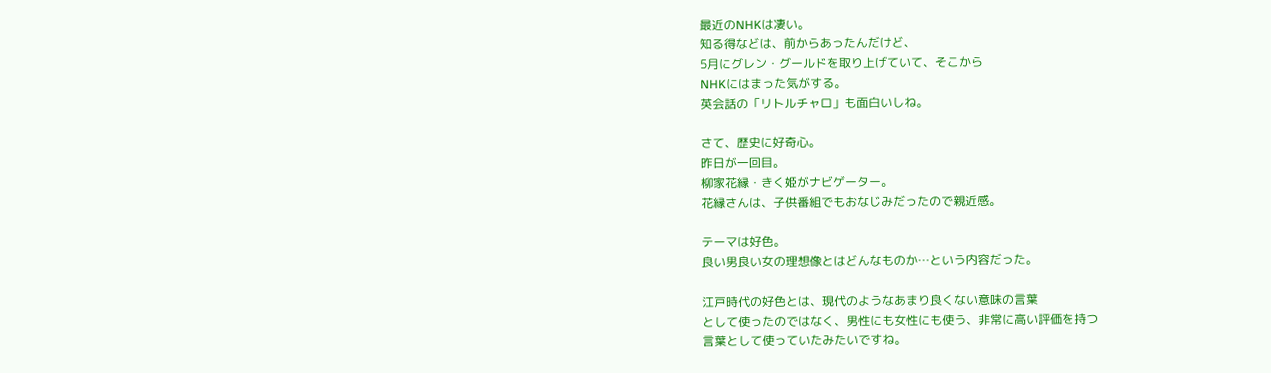最近のNHKは凄い。
知る得などは、前からあったんだけど、
5月にグレン・グールドを取り上げていて、そこから
NHKにはまった気がする。
英会話の「リトルチャロ」も面白いしね。

さて、歴史に好奇心。
昨日が一回目。
柳家花縁・きく姫がナビゲーター。
花縁さんは、子供番組でもおなじみだったので親近感。

テーマは好色。
良い男良い女の理想像とはどんなものか…という内容だった。

江戸時代の好色とは、現代のようなあまり良くない意味の言葉
として使ったのではなく、男性にも女性にも使う、非常に高い評価を持つ
言葉として使っていたみたいですね。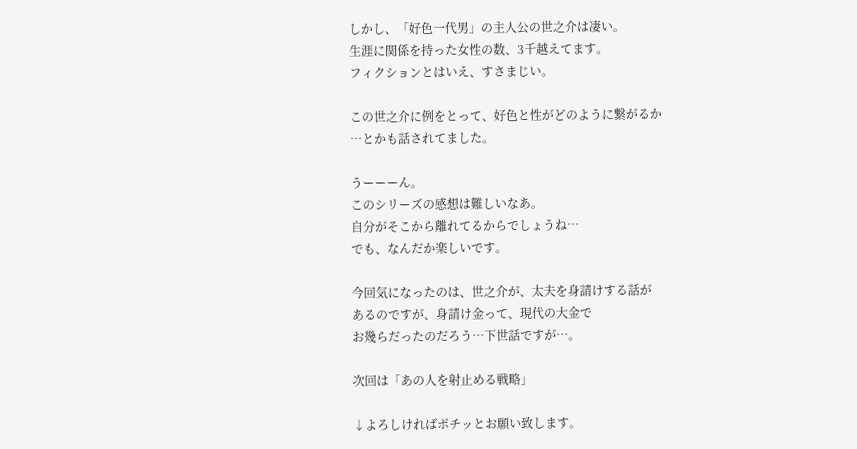しかし、「好色一代男」の主人公の世之介は凄い。
生涯に関係を持った女性の数、3千越えてます。
フィクションとはいえ、すさまじい。

この世之介に例をとって、好色と性がどのように繋がるか
…とかも話されてました。

うーーーん。
このシリーズの感想は難しいなあ。
自分がそこから離れてるからでしょうね…
でも、なんだか楽しいです。

今回気になったのは、世之介が、太夫を身請けする話が
あるのですが、身請け金って、現代の大金で
お幾らだったのだろう…下世話ですが…。

次回は「あの人を射止める戦略」

↓よろしければポチッとお願い致します。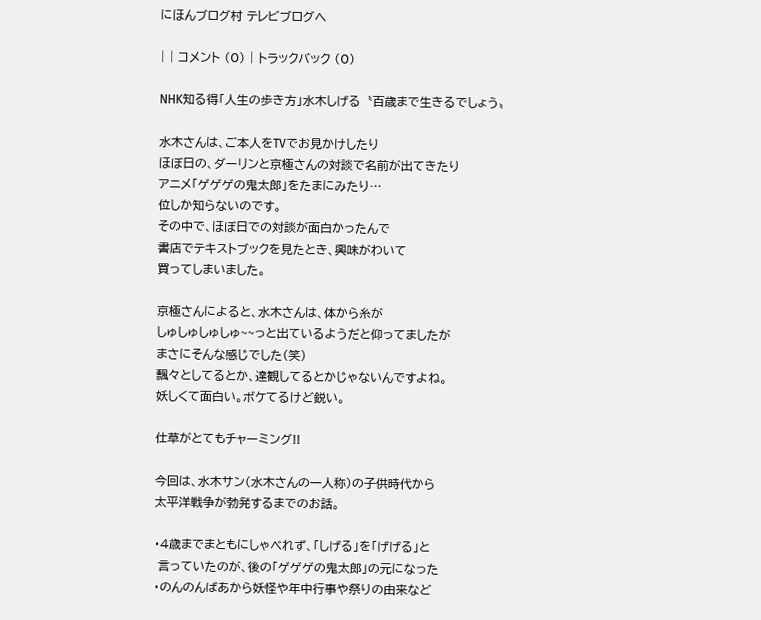にほんブログ村 テレビブログへ

| | コメント (0) | トラックバック (0)

NHK知る得「人生の歩き方」水木しげる〝百歳まで生きるでしょう〟

水木さんは、ご本人をTVでお見かけしたり
ほぼ日の、ダーリンと京極さんの対談で名前が出てきたり
アニメ「ゲゲゲの鬼太郎」をたまにみたり…
位しか知らないのです。
その中で、ほぼ日での対談が面白かったんで
書店でテキストブックを見たとき、興味がわいて
買ってしまいました。

京極さんによると、水木さんは、体から糸が
しゅしゅしゅしゅ~~っと出ているようだと仰ってましたが
まさにそんな感じでした(笑)
飄々としてるとか、達観してるとかじゃないんですよね。
妖しくて面白い。ボケてるけど鋭い。

仕草がとてもチャーミング!!

今回は、水木サン(水木さんの一人称)の子供時代から
太平洋戦争が勃発するまでのお話。

・4歳までまともにしゃべれず、「しげる」を「げげる」と
 言っていたのが、後の「ゲゲゲの鬼太郎」の元になった
・のんのんばあから妖怪や年中行事や祭りの由来など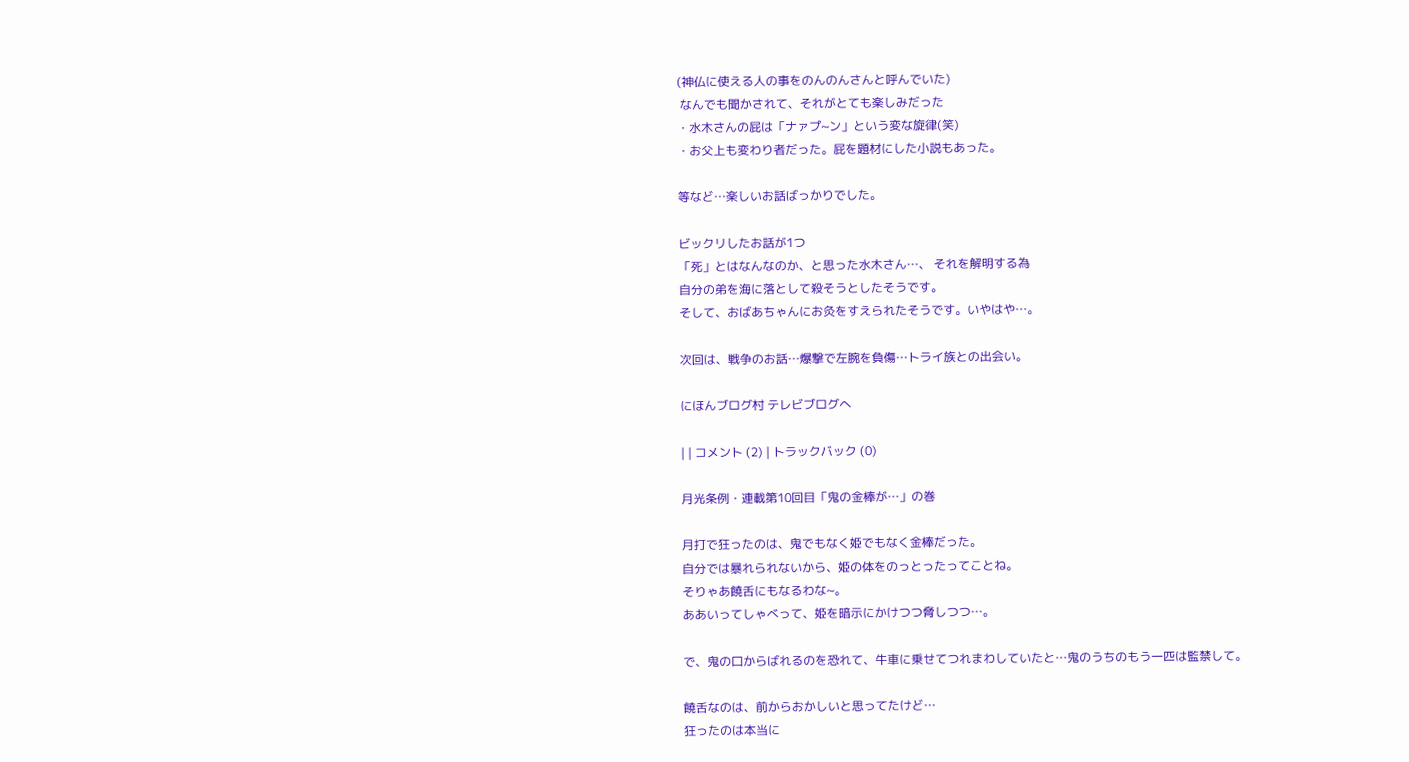(神仏に使える人の事をのんのんさんと呼んでいた)
 なんでも聞かされて、それがとても楽しみだった
・水木さんの屁は「ナァプ~ン」という変な旋律(笑)
・お父上も変わり者だった。屁を題材にした小説もあった。

等など…楽しいお話ばっかりでした。

ビックリしたお話が1つ
「死」とはなんなのか、と思った水木さん…、 それを解明する為
自分の弟を海に落として殺そうとしたそうです。
そして、おばあちゃんにお灸をすえられたそうです。いやはや…。

次回は、戦争のお話…爆撃で左腕を負傷…トライ族との出会い。

にほんブログ村 テレビブログへ

| | コメント (2) | トラックバック (0)

月光条例・連載第10回目「鬼の金棒が…」の巻

月打で狂ったのは、鬼でもなく姫でもなく金棒だった。
自分では暴れられないから、姫の体をのっとったってことね。
そりゃあ饒舌にもなるわな~。
ああいってしゃべって、姫を暗示にかけつつ脅しつつ…。

で、鬼の口からばれるのを恐れて、牛車に乗せてつれまわしていたと…鬼のうちのもう一匹は監禁して。

饒舌なのは、前からおかしいと思ってたけど…
狂ったのは本当に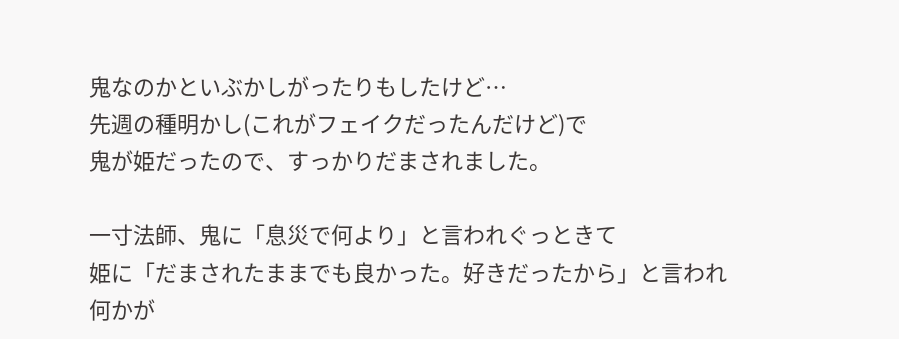鬼なのかといぶかしがったりもしたけど…
先週の種明かし(これがフェイクだったんだけど)で
鬼が姫だったので、すっかりだまされました。

一寸法師、鬼に「息災で何より」と言われぐっときて
姫に「だまされたままでも良かった。好きだったから」と言われ
何かが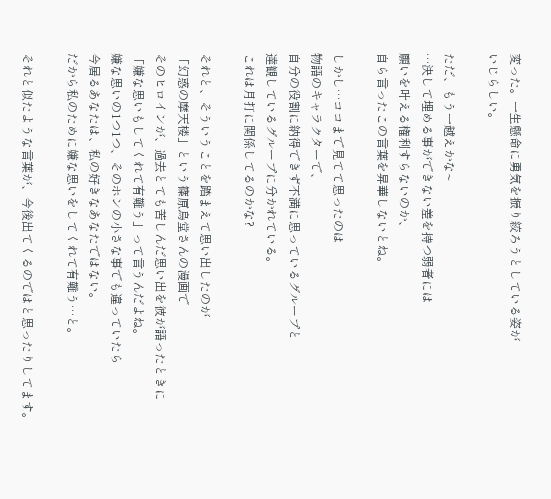変った。一生懸命に勇気を振り絞ろうとしている姿が
いじらしい。

ただ、もう一越えかな~
…決して埋める事ができない差を持つ弱者には
願いを叶える権利すらないのか、
自ら言ったこの言葉を昇華しないとね。

しかし…ココまで見てて思ったのは
物語のキャラクターで、
自分の役割に納得できず不満に思っているグループと
達観しているグループに分かれている。
これは月打に関係してるのかな?

それと、そういうことを踏まえて思い出したのが
「幻惑の摩天楼」という篠原烏堂さんの漫画で
そのヒロインが、過去とても苦しんだ思い出を彼が語ったときに
「嫌な思いもしてくれて有難う」って言うんだよね。
嫌な思いの1つ1つ、そのホンの小さな事でも違っていたら
今居るあなたは、私の好きなあなたではない。
だから私のために嫌な思いをしてくれて有難う…と。

それと似たような言葉が、今後出てくるのではと思ったりしてます。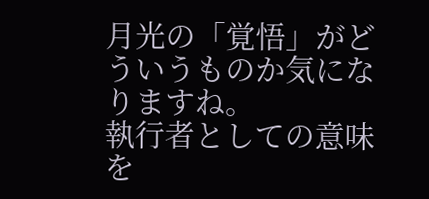月光の「覚悟」がどういうものか気になりますね。
執行者としての意味を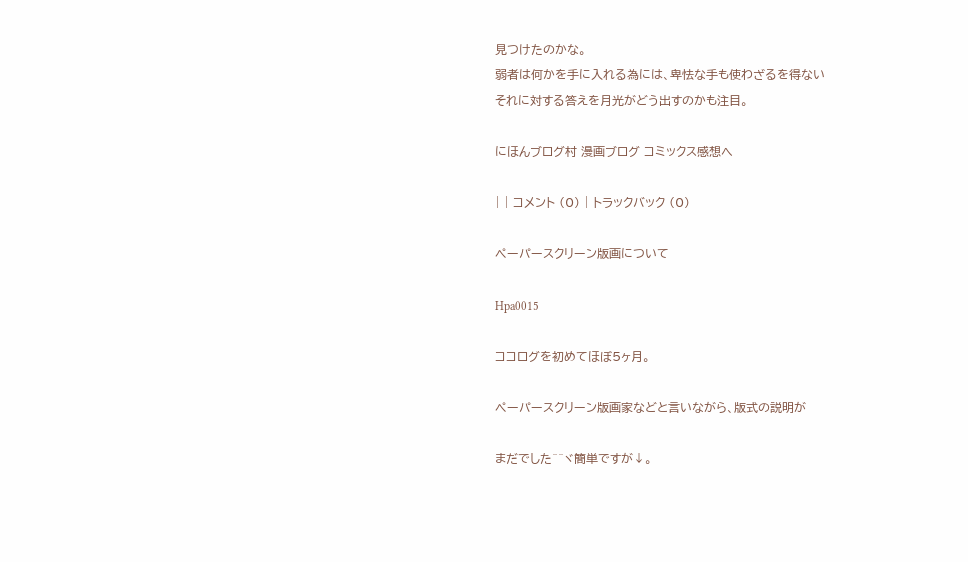見つけたのかな。
弱者は何かを手に入れる為には、卑怯な手も使わざるを得ない
それに対する答えを月光がどう出すのかも注目。

にほんブログ村 漫画ブログ コミックス感想へ

| | コメント (0) | トラックバック (0)

ペーパースクリーン版画について

Hpa0015

ココログを初めてほぼ5ヶ月。

ペーパースクリーン版画家などと言いながら、版式の説明が

まだでした^^ヾ簡単ですが↓。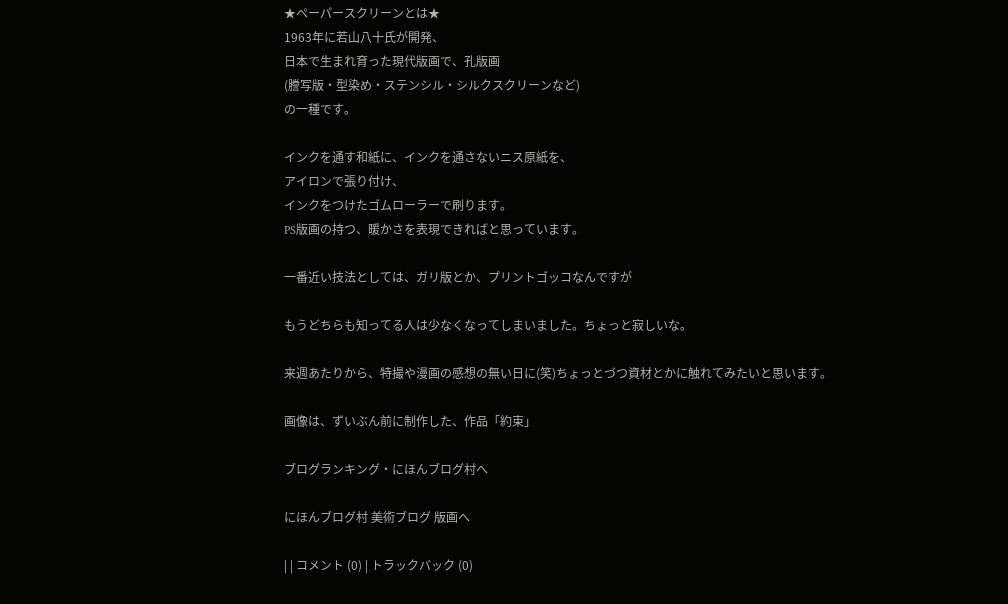★ペーパースクリーンとは★
1963年に若山八十氏が開発、
日本で生まれ育った現代版画で、孔版画
(謄写版・型染め・ステンシル・シルクスクリーンなど)
の一種です。

インクを通す和紙に、インクを通さないニス原紙を、
アイロンで張り付け、
インクをつけたゴムローラーで刷ります。
PS版画の持つ、暖かさを表現できればと思っています。

一番近い技法としては、ガリ版とか、プリントゴッコなんですが

もうどちらも知ってる人は少なくなってしまいました。ちょっと寂しいな。

来週あたりから、特撮や漫画の感想の無い日に(笑)ちょっとづつ資材とかに触れてみたいと思います。

画像は、ずいぶん前に制作した、作品「約束」

ブログランキング・にほんブログ村へ

にほんブログ村 美術ブログ 版画へ

| | コメント (0) | トラックバック (0)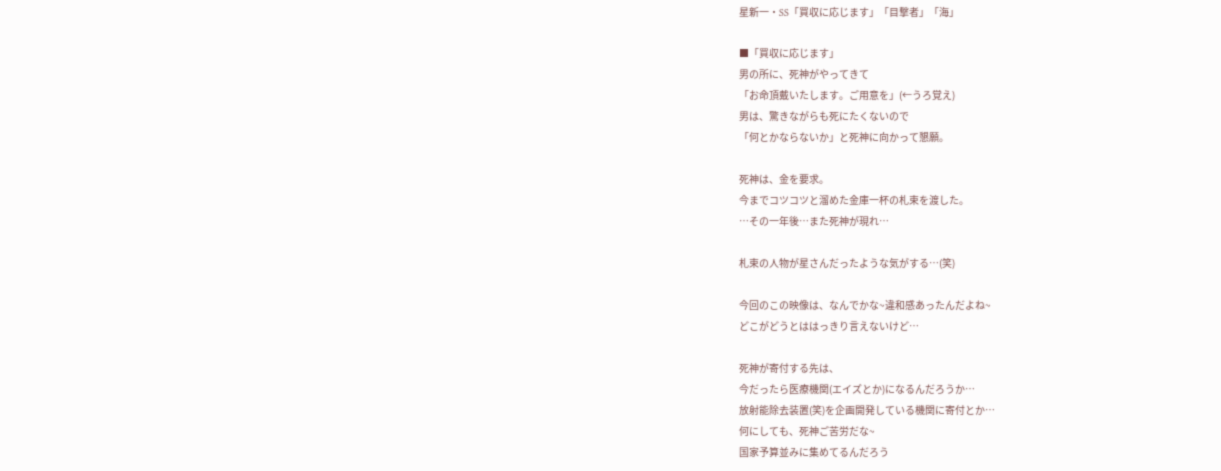星新一・SS「買収に応じます」「目撃者」「海」

■「買収に応じます」
男の所に、死神がやってきて
「お命頂戴いたします。ご用意を」(←うろ覚え)
男は、驚きながらも死にたくないので
「何とかならないか」と死神に向かって懇願。

死神は、金を要求。
今までコツコツと溜めた金庫一杯の札束を渡した。
…その一年後…また死神が現れ…

札束の人物が星さんだったような気がする…(笑)

今回のこの映像は、なんでかな~違和感あったんだよね~
どこがどうとははっきり言えないけど…

死神が寄付する先は、
今だったら医療機関(エイズとか)になるんだろうか…
放射能除去装置(笑)を企画開発している機関に寄付とか…
何にしても、死神ご苦労だな~
国家予算並みに集めてるんだろう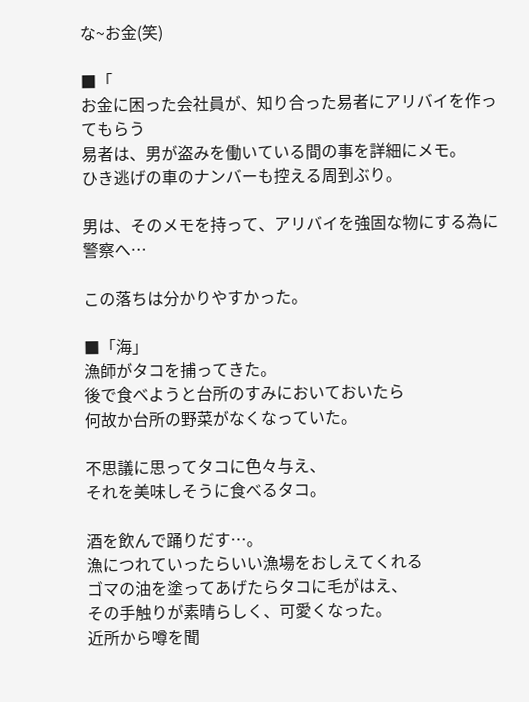な~お金(笑)

■「
お金に困った会社員が、知り合った易者にアリバイを作ってもらう
易者は、男が盗みを働いている間の事を詳細にメモ。
ひき逃げの車のナンバーも控える周到ぶり。

男は、そのメモを持って、アリバイを強固な物にする為に
警察へ…

この落ちは分かりやすかった。

■「海」
漁師がタコを捕ってきた。
後で食べようと台所のすみにおいておいたら
何故か台所の野菜がなくなっていた。

不思議に思ってタコに色々与え、
それを美味しそうに食べるタコ。

酒を飲んで踊りだす…。
漁につれていったらいい漁場をおしえてくれる
ゴマの油を塗ってあげたらタコに毛がはえ、
その手触りが素晴らしく、可愛くなった。
近所から噂を聞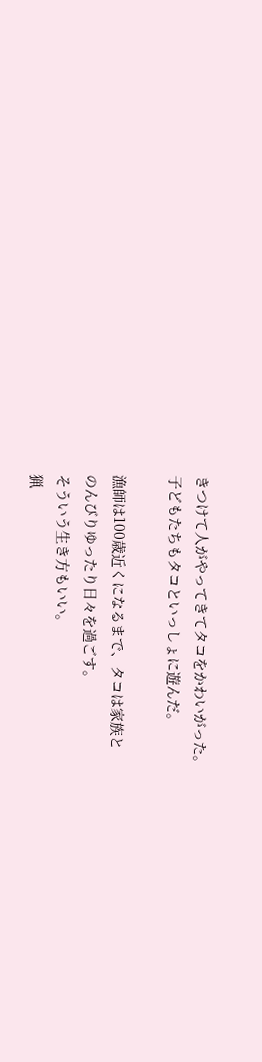きつけて人がやってきてタコをかわいがった。
子どもたちもタコといっしょに遊んだ。

漁師は100歳近くになるまで、タコは家族と
のんびりゆったり日々を過ごす。
そういう生き方もいい。
猟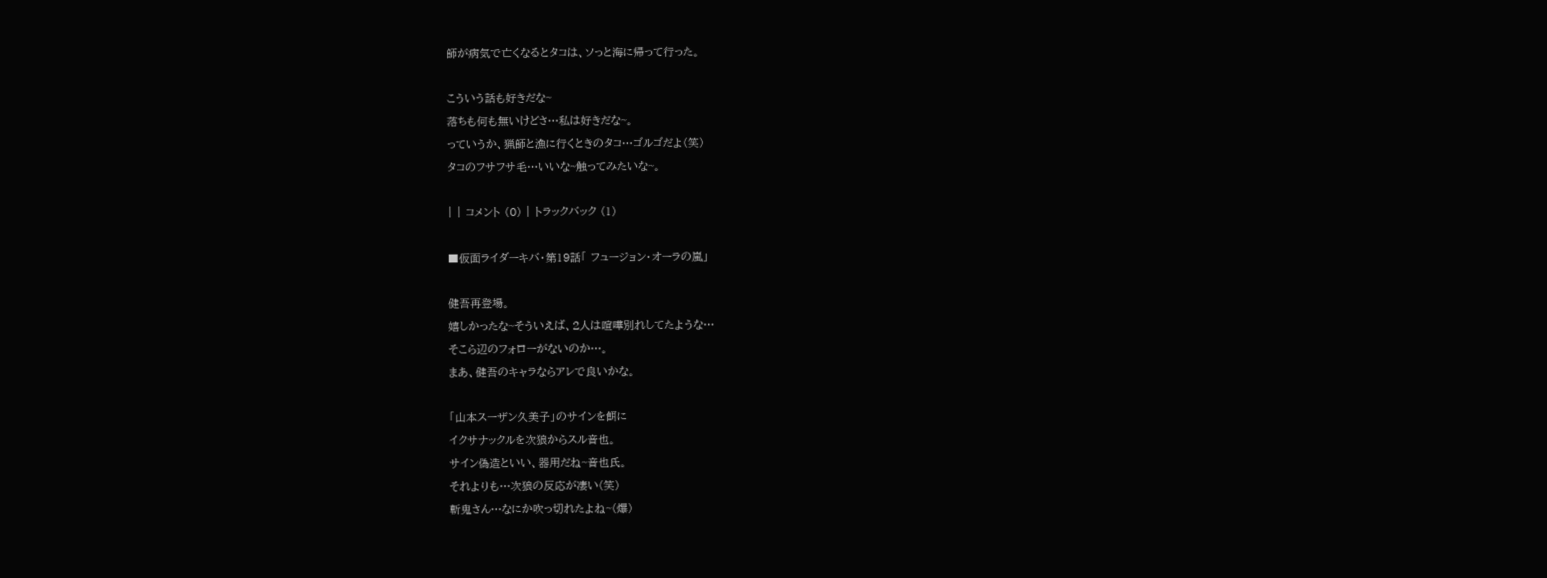師が病気で亡くなるとタコは、ソっと海に帰って行った。

こういう話も好きだな~
落ちも何も無いけどさ…私は好きだな~。
っていうか、猟師と漁に行くときのタコ…ゴルゴだよ(笑)
タコのフサフサ毛…いいな~触ってみたいな~。

| | コメント (0) | トラックバック (1)

■仮面ライダーキバ・第19話「 フュージョン・オーラの嵐」

健吾再登場。
嬉しかったな~そういえば、2人は喧嘩別れしてたような…
そこら辺のフォローがないのか…。
まあ、健吾のキャラならアレで良いかな。

「山本スーザン久美子」のサインを餌に
イクサナックルを次狼からスル音也。
サイン偽造といい、器用だね~音也氏。
それよりも…次狼の反応が凄い(笑)
斬鬼さん…なにか吹っ切れたよね~(爆)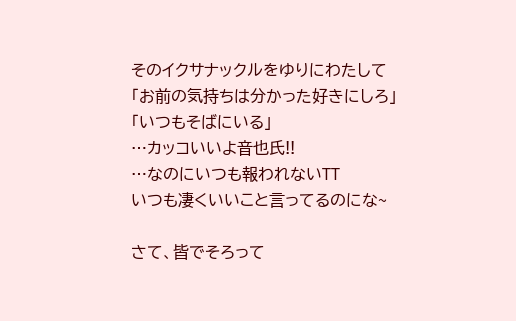そのイクサナックルをゆりにわたして
「お前の気持ちは分かった好きにしろ」
「いつもそばにいる」
…カッコいいよ音也氏!!
…なのにいつも報われないTT
いつも凄くいいこと言ってるのにな~

さて、皆でそろって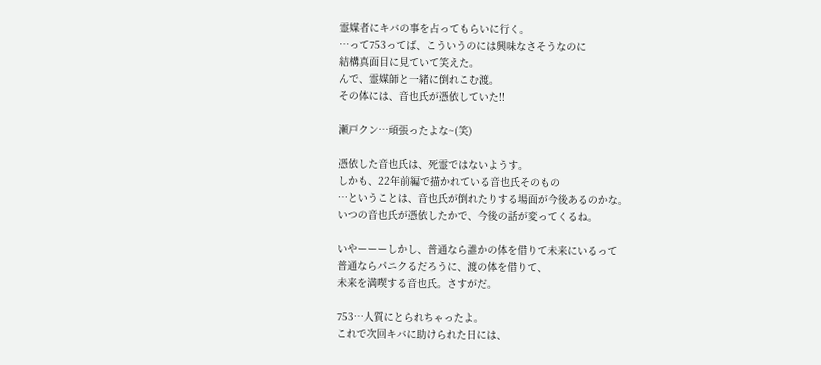霊媒者にキバの事を占ってもらいに行く。
…って753ってば、こういうのには興味なさそうなのに
結構真面目に見ていて笑えた。
んで、霊媒師と一緒に倒れこむ渡。
その体には、音也氏が憑依していた!!

瀬戸クン…頑張ったよな~(笑)

憑依した音也氏は、死霊ではないようす。
しかも、22年前編で描かれている音也氏そのもの
…ということは、音也氏が倒れたりする場面が今後あるのかな。
いつの音也氏が憑依したかで、今後の話が変ってくるね。

いやーーーしかし、普通なら誰かの体を借りて未来にいるって
普通ならパニクるだろうに、渡の体を借りて、
未来を満喫する音也氏。さすがだ。

753…人質にとられちゃったよ。
これで次回キバに助けられた日には、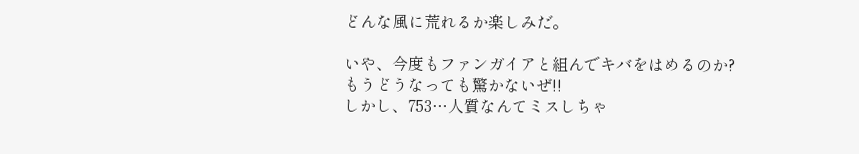どんな風に荒れるか楽しみだ。

いや、今度もファンガイアと組んでキバをはめるのか?
もうどうなっても驚かないぜ!!
しかし、753…人質なんてミスしちゃ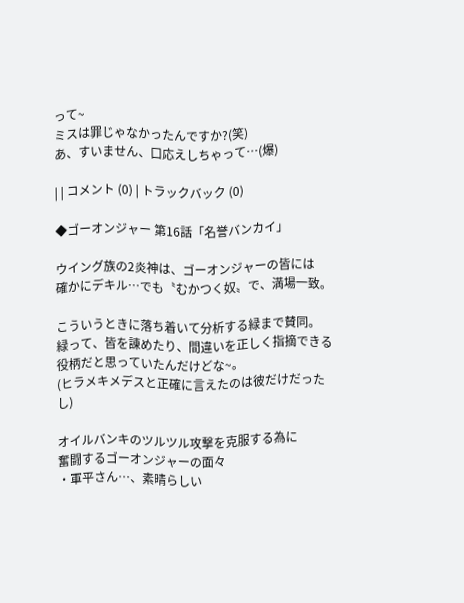って~
ミスは罪じゃなかったんですか?(笑)
あ、すいません、口応えしちゃって…(爆)

| | コメント (0) | トラックバック (0)

◆ゴーオンジャー 第16話「名誉バンカイ」

ウイング族の2炎神は、ゴーオンジャーの皆には
確かにデキル…でも〝むかつく奴〟で、満場一致。

こういうときに落ち着いて分析する緑まで賛同。
緑って、皆を諌めたり、間違いを正しく指摘できる役柄だと思っていたんだけどな~。
(ヒラメキメデスと正確に言えたのは彼だけだったし)

オイルバンキのツルツル攻撃を克服する為に
奮闘するゴーオンジャーの面々
・軍平さん…、素晴らしい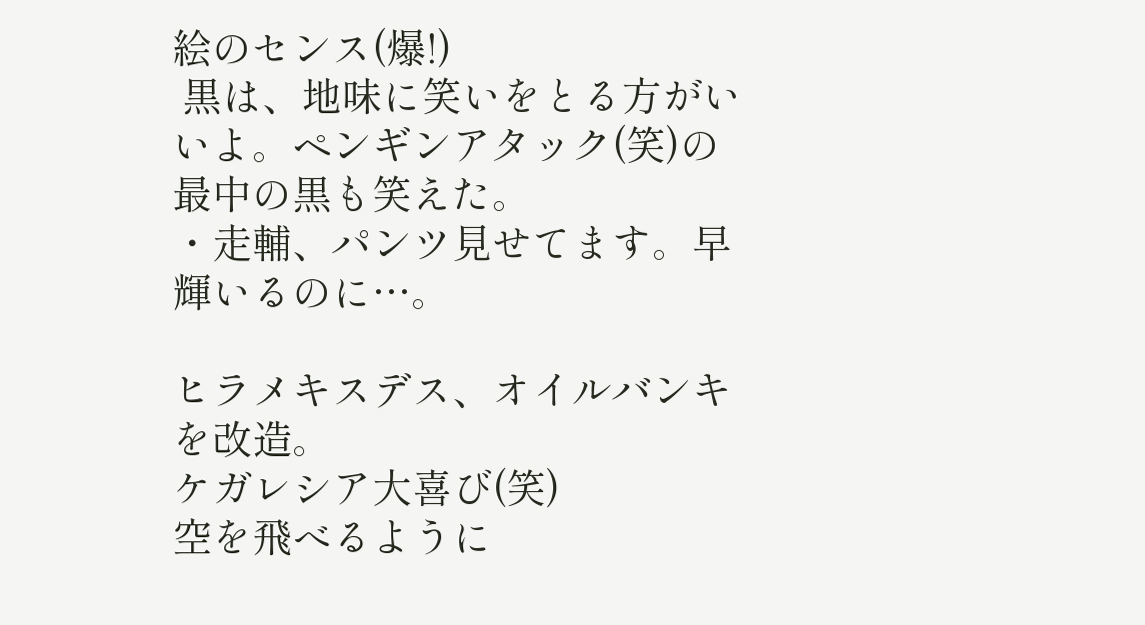絵のセンス(爆!)
 黒は、地味に笑いをとる方がいいよ。ペンギンアタック(笑)の最中の黒も笑えた。
・走輔、パンツ見せてます。早輝いるのに…。

ヒラメキスデス、オイルバンキを改造。
ケガレシア大喜び(笑)
空を飛べるように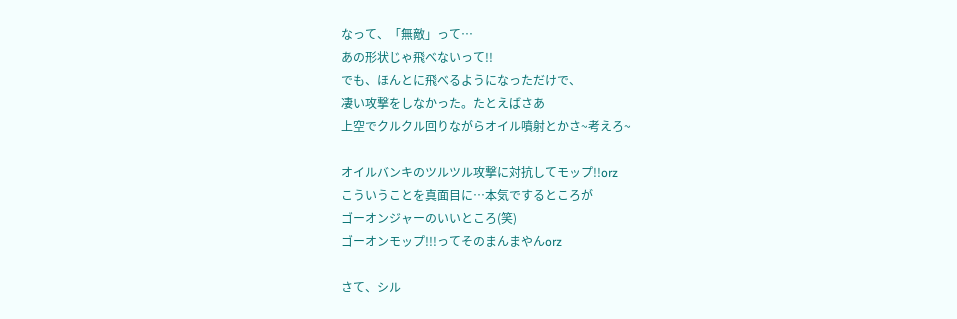なって、「無敵」って…
あの形状じゃ飛べないって!!
でも、ほんとに飛べるようになっただけで、
凄い攻撃をしなかった。たとえばさあ
上空でクルクル回りながらオイル噴射とかさ~考えろ~

オイルバンキのツルツル攻撃に対抗してモップ!!orz
こういうことを真面目に…本気でするところが
ゴーオンジャーのいいところ(笑)
ゴーオンモップ!!!ってそのまんまやんorz

さて、シル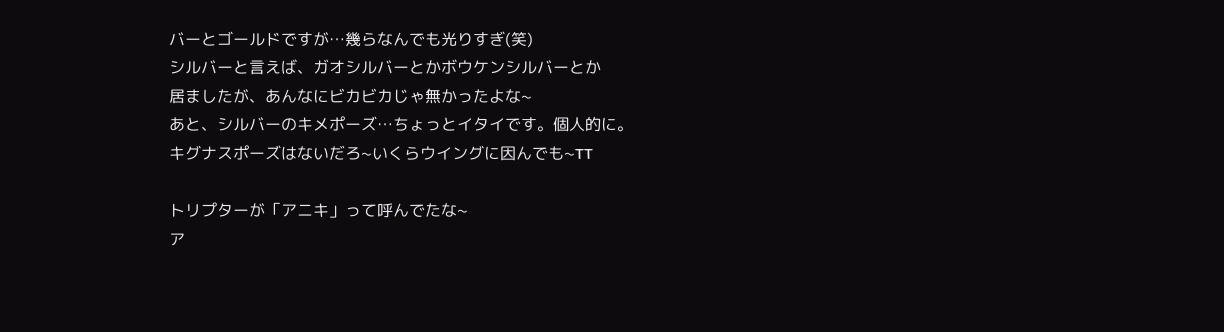バーとゴールドですが…幾らなんでも光りすぎ(笑)
シルバーと言えば、ガオシルバーとかボウケンシルバーとか
居ましたが、あんなにビカビカじゃ無かったよな~
あと、シルバーのキメポーズ…ちょっとイタイです。個人的に。
キグナスポーズはないだろ~いくらウイングに因んでも~TT

トリプターが「アニキ」って呼んでたな~
ア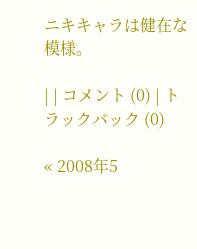ニキキャラは健在な模様。

| | コメント (0) | トラックバック (0)

« 2008年5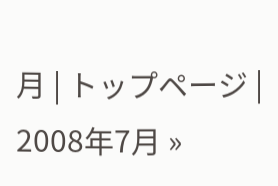月 | トップページ | 2008年7月 »